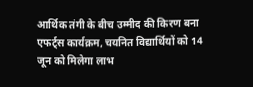आर्थिक तंगी के बीच उम्मीद की किरण बना एफर्ट्स कार्यक्रम, चयनित विद्यार्थियों को 14 जून को मिलेगा लाभ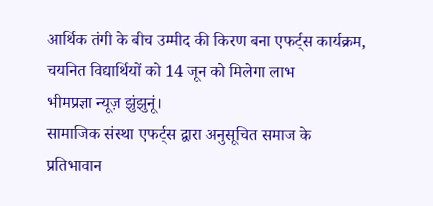आर्थिक तंगी के बीच उम्मीद की किरण बना एफर्ट्स कार्यक्रम, चयनित विद्यार्थियों को 14 जून को मिलेगा लाभ
भीमप्रज्ञा न्यूज़ झुंझुनूं।
सामाजिक संस्था एफर्ट्स द्वारा अनुसूचित समाज के प्रतिभावान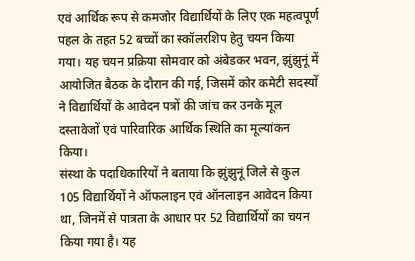एवं आर्थिक रूप से कमजोर विद्यार्थियों के लिए एक महत्वपूर्ण पहल के तहत 52 बच्चों का स्कॉलरशिप हेतु चयन किया गया। यह चयन प्रक्रिया सोमवार को अंबेडकर भवन, झुंझुनूं में आयोजित बैठक के दौरान की गई, जिसमें कोर कमेटी सदस्यों ने विद्यार्थियों के आवेदन पत्रों की जांच कर उनके मूल दस्तावेजों एवं पारिवारिक आर्थिक स्थिति का मूल्यांकन किया।
संस्था के पदाधिकारियों ने बताया कि झुंझुनूं जिले से कुल 105 विद्यार्थियों ने ऑफलाइन एवं ऑनलाइन आवेदन किया था, जिनमें से पात्रता के आधार पर 52 विद्यार्थियों का चयन किया गया है। यह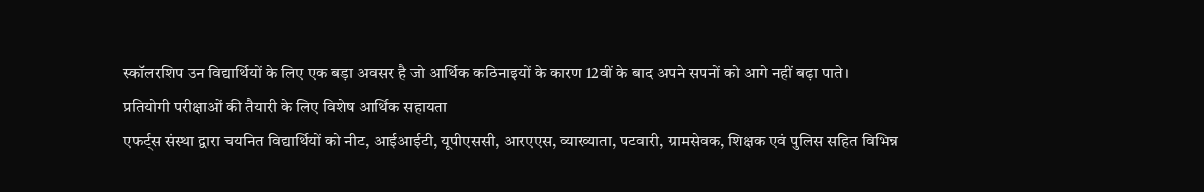स्कॉलरशिप उन विद्यार्थियों के लिए एक बड़ा अवसर है जो आर्थिक कठिनाइयों के कारण 12वीं के बाद अपने सपनों को आगे नहीं बढ़ा पाते।
प्रतियोगी परीक्षाओं की तैयारी के लिए विशेष आर्थिक सहायता
एफर्ट्स संस्था द्वारा चयनित विद्यार्थियों को नीट, आईआईटी, यूपीएससी, आरएएस, व्याख्याता, पटवारी, ग्रामसेवक, शिक्षक एवं पुलिस सहित विभिन्न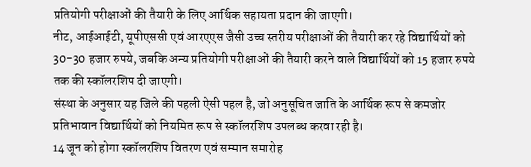प्रतियोगी परीक्षाओं की तैयारी के लिए आर्थिक सहायता प्रदान की जाएगी।
नीट, आईआईटी, यूपीएससी एवं आरएएस जैसी उच्च स्तरीय परीक्षाओं की तैयारी कर रहे विद्यार्थियों को 30-30 हजार रुपये, जबकि अन्य प्रतियोगी परीक्षाओं की तैयारी करने वाले विद्यार्थियों को 15 हजार रुपये तक की स्कॉलरशिप दी जाएगी।
संस्था के अनुसार यह जिले की पहली ऐसी पहल है, जो अनुसूचित जाति के आर्थिक रूप से कमजोर प्रतिभावान विद्यार्थियों को नियमित रूप से स्कॉलरशिप उपलब्ध करवा रही है।
14 जून को होगा स्कॉलरशिप वितरण एवं सम्मान समारोह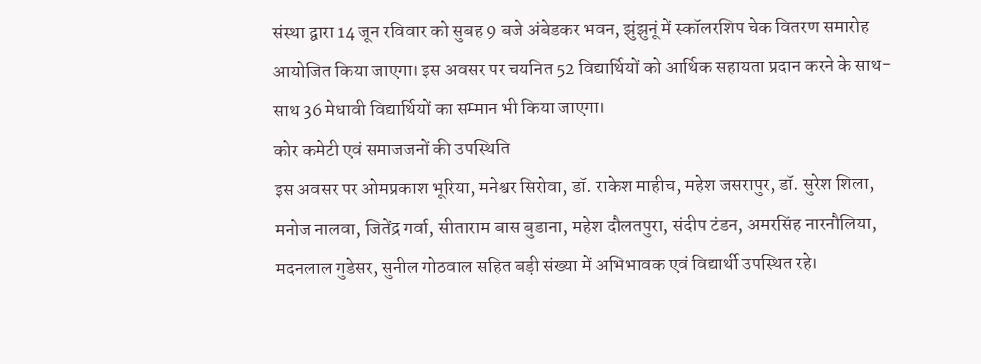संस्था द्वारा 14 जून रविवार को सुबह 9 बजे अंबेडकर भवन, झुंझुनूं में स्कॉलरशिप चेक वितरण समारोह आयोजित किया जाएगा। इस अवसर पर चयनित 52 विद्यार्थियों को आर्थिक सहायता प्रदान करने के साथ-साथ 36 मेधावी विद्यार्थियों का सम्मान भी किया जाएगा।
कोर कमेटी एवं समाजजनों की उपस्थिति
इस अवसर पर ओमप्रकाश भूरिया, मनेश्वर सिरोवा, डॉ. राकेश माहीच, महेश जसरापुर, डॉ. सुरेश शिला, मनोज नालवा, जितेंद्र गर्वा, सीताराम बास बुडाना, महेश दौलतपुरा, संदीप टंडन, अमरसिंह नारनौलिया, मदनलाल गुडेसर, सुनील गोठवाल सहित बड़ी संख्या में अभिभावक एवं विद्यार्थी उपस्थित रहे।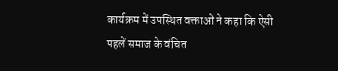कार्यक्रम में उपस्थित वक्ताओं ने कहा कि ऐसी पहलें समाज के वंचित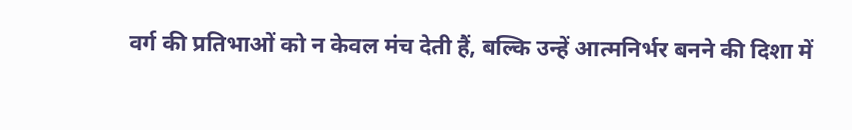वर्ग की प्रतिभाओं को न केवल मंच देती हैं, बल्कि उन्हें आत्मनिर्भर बनने की दिशा में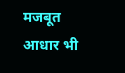मजबूत आधार भी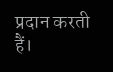प्रदान करती हैं।